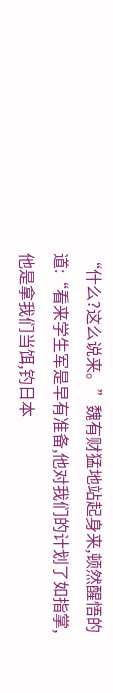“什么?这么说来。”魏有财猛地站起身来,顿然醒悟的道:“看来学生军是早有准备,他对我们的计划了如指掌,他是拿我们当饵,钓日本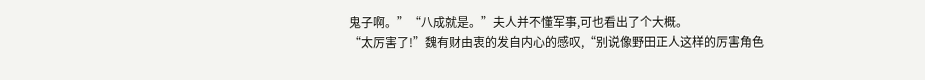鬼子啊。”“八成就是。”夫人并不懂军事,可也看出了个大概。
“太厉害了!”魏有财由衷的发自内心的感叹,“别说像野田正人这样的厉害角色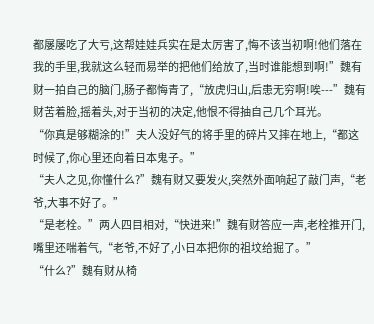都屡屡吃了大亏,这帮娃娃兵实在是太厉害了,悔不该当初啊!他们落在我的手里,我就这么轻而易举的把他们给放了,当时谁能想到啊!”魏有财一拍自己的脑门,肠子都悔青了,“放虎归山,后患无穷啊!唉---”魏有财苦着脸,摇着头,对于当初的决定,他恨不得抽自己几个耳光。
“你真是够糊涂的!”夫人没好气的将手里的碎片又摔在地上,“都这时候了,你心里还向着日本鬼子。”
“夫人之见,你懂什么?”魏有财又要发火,突然外面响起了敲门声,“老爷,大事不好了。”
“是老栓。”两人四目相对,“快进来!”魏有财答应一声,老栓推开门,嘴里还喘着气,“老爷,不好了,小日本把你的祖坟给掘了。”
“什么?”魏有财从椅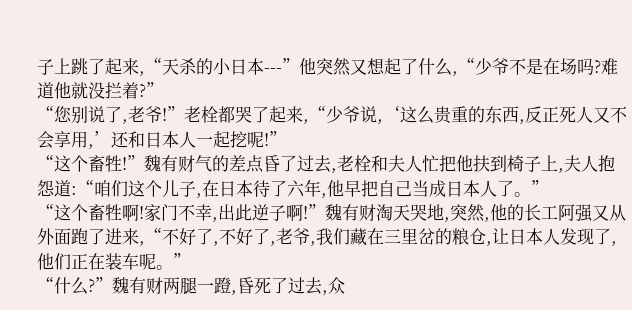子上跳了起来,“天杀的小日本---”他突然又想起了什么,“少爷不是在场吗?难道他就没拦着?”
“您别说了,老爷!”老栓都哭了起来,“少爷说,‘这么贵重的东西,反正死人又不会享用,’还和日本人一起挖呢!”
“这个畜牲!”魏有财气的差点昏了过去,老栓和夫人忙把他扶到椅子上,夫人抱怨道:“咱们这个儿子,在日本待了六年,他早把自己当成日本人了。”
“这个畜牲啊!家门不幸,出此逆子啊!”魏有财淘天哭地,突然,他的长工阿强又从外面跑了进来,“不好了,不好了,老爷,我们藏在三里岔的粮仓,让日本人发现了,他们正在装车呢。”
“什么?”魏有财两腿一蹬,昏死了过去,众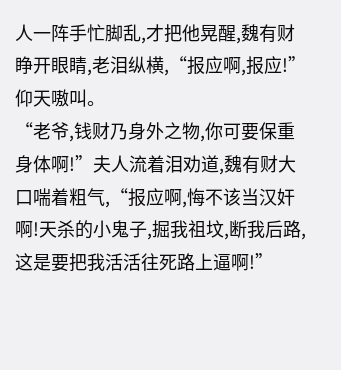人一阵手忙脚乱,才把他晃醒,魏有财睁开眼睛,老泪纵横,“报应啊,报应!”仰天嗷叫。
“老爷,钱财乃身外之物,你可要保重身体啊!”夫人流着泪劝道,魏有财大口喘着粗气,“报应啊,悔不该当汉奸啊!天杀的小鬼子,掘我祖坟,断我后路,这是要把我活活往死路上逼啊!”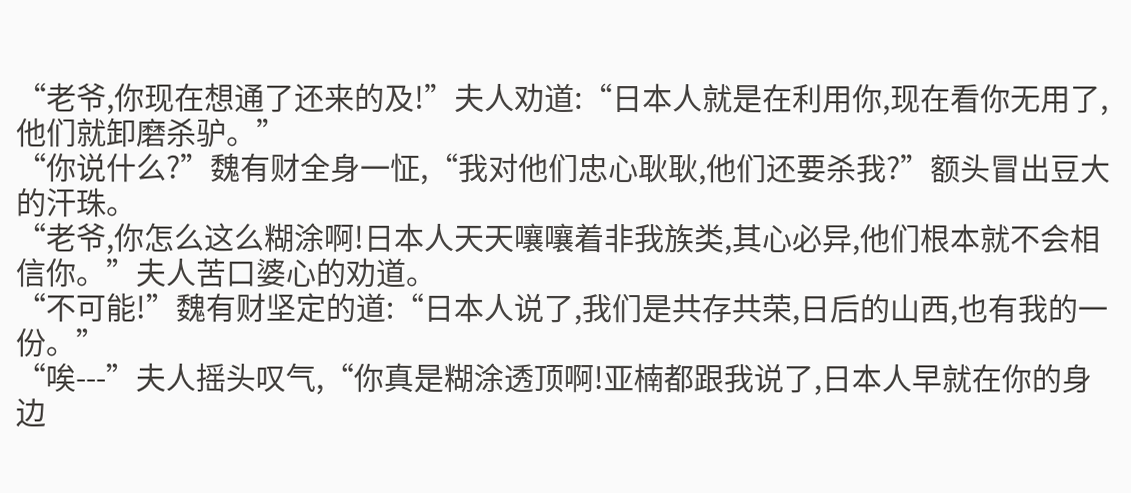“老爷,你现在想通了还来的及!”夫人劝道:“日本人就是在利用你,现在看你无用了,他们就卸磨杀驴。”
“你说什么?”魏有财全身一怔,“我对他们忠心耿耿,他们还要杀我?”额头冒出豆大的汗珠。
“老爷,你怎么这么糊涂啊!日本人天天嚷嚷着非我族类,其心必异,他们根本就不会相信你。”夫人苦口婆心的劝道。
“不可能!”魏有财坚定的道:“日本人说了,我们是共存共荣,日后的山西,也有我的一份。”
“唉---”夫人摇头叹气,“你真是糊涂透顶啊!亚楠都跟我说了,日本人早就在你的身边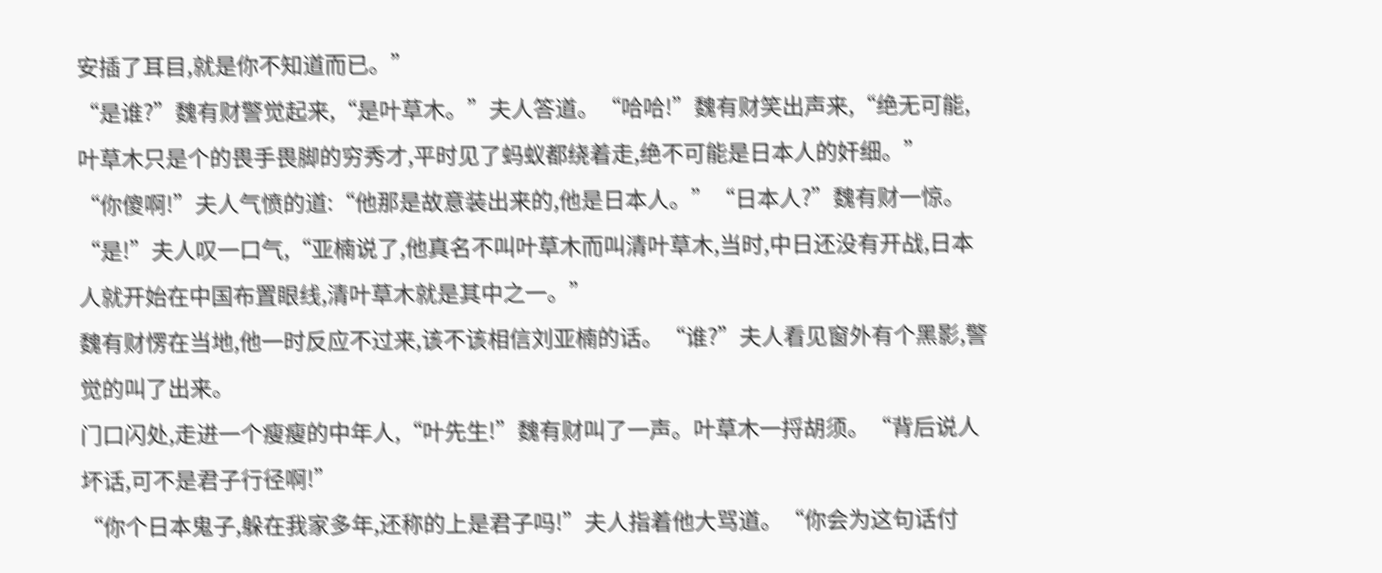安插了耳目,就是你不知道而已。”
“是谁?”魏有财警觉起来,“是叶草木。”夫人答道。“哈哈!”魏有财笑出声来,“绝无可能,叶草木只是个的畏手畏脚的穷秀才,平时见了蚂蚁都绕着走,绝不可能是日本人的奸细。”
“你傻啊!”夫人气愤的道:“他那是故意装出来的,他是日本人。”“日本人?”魏有财一惊。“是!”夫人叹一口气,“亚楠说了,他真名不叫叶草木而叫清叶草木,当时,中日还没有开战,日本人就开始在中国布置眼线,清叶草木就是其中之一。”
魏有财愣在当地,他一时反应不过来,该不该相信刘亚楠的话。“谁?”夫人看见窗外有个黑影,警觉的叫了出来。
门口闪处,走进一个瘦瘦的中年人,“叶先生!”魏有财叫了一声。叶草木一捋胡须。“背后说人坏话,可不是君子行径啊!”
“你个日本鬼子,躲在我家多年,还称的上是君子吗!”夫人指着他大骂道。“你会为这句话付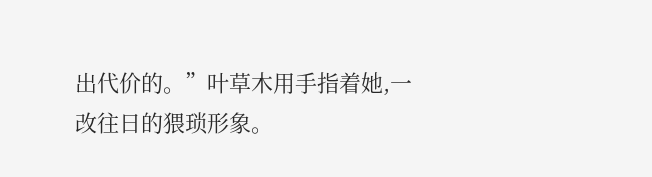出代价的。”叶草木用手指着她,一改往日的猥琐形象。